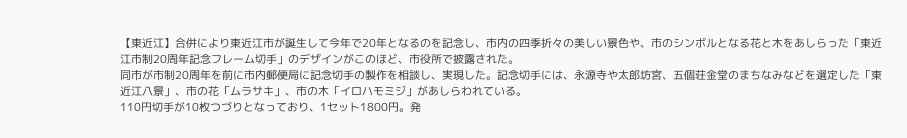【東近江】合併により東近江市が誕生して今年で20年となるのを記念し、市内の四季折々の美しい景色や、市のシンボルとなる花と木をあしらった「東近江市制20周年記念フレーム切手」のデザインがこのほど、市役所で披露された。
同市が市制20周年を前に市内郵便局に記念切手の製作を相談し、実現した。記念切手には、永源寺や太郎坊宮、五個荘金堂のまちなみなどを選定した「東近江八景」、市の花「ムラサキ」、市の木「イロハモミジ」があしらわれている。
110円切手が10枚つづりとなっており、1セット1800円。発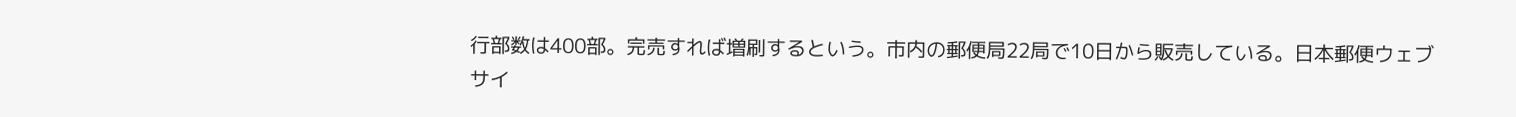行部数は400部。完売すれば増刷するという。市内の郵便局22局で10日から販売している。日本郵便ウェブサイ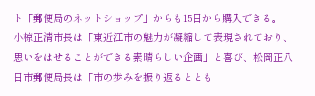ト「郵便局のネットショップ」からも15日から購入できる。
小椋正清市長は「東近江市の魅力が凝縮して表現されており、思いをはせることができる素晴らしい企画」と喜び、松岡正八日市郵便局長は「市の歩みを振り返るととも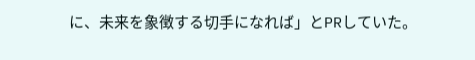に、未来を象徴する切手になれば」とPRしていた。